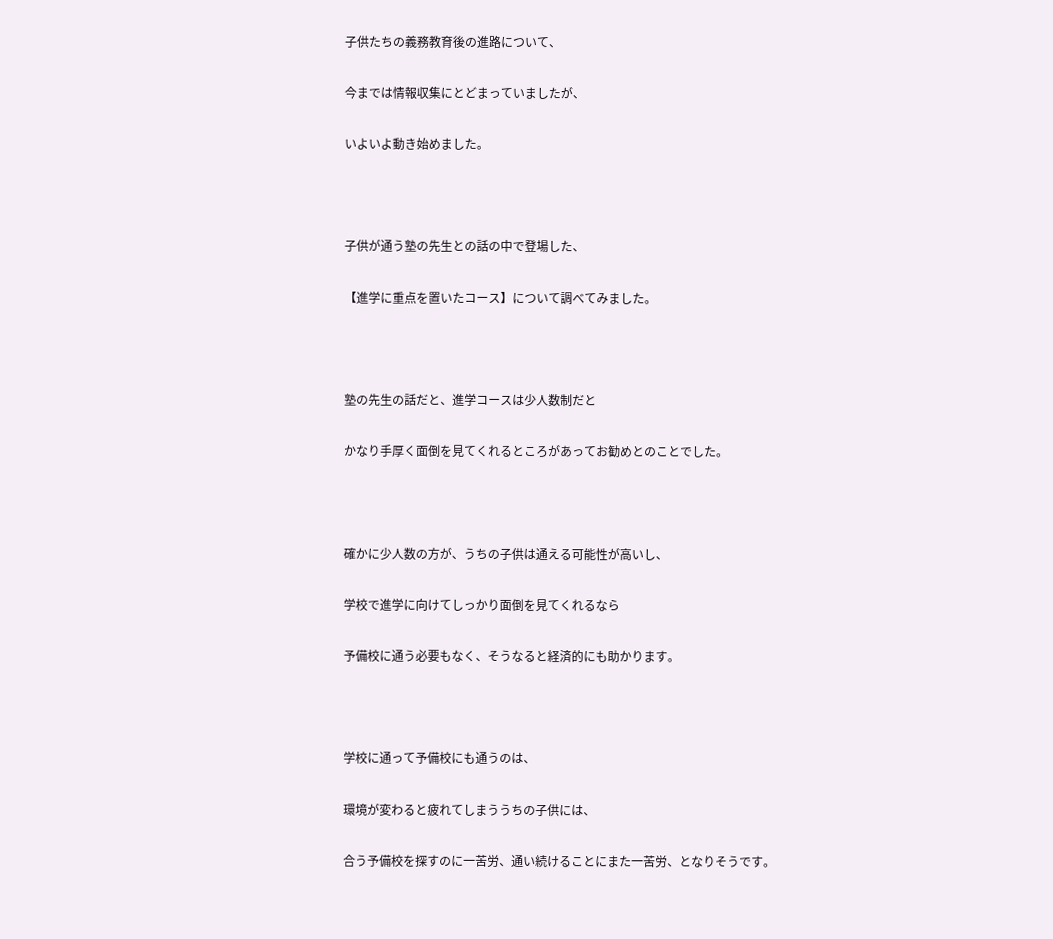子供たちの義務教育後の進路について、

今までは情報収集にとどまっていましたが、

いよいよ動き始めました。



子供が通う塾の先生との話の中で登場した、

【進学に重点を置いたコース】について調べてみました。



塾の先生の話だと、進学コースは少人数制だと

かなり手厚く面倒を見てくれるところがあってお勧めとのことでした。



確かに少人数の方が、うちの子供は通える可能性が高いし、

学校で進学に向けてしっかり面倒を見てくれるなら

予備校に通う必要もなく、そうなると経済的にも助かります。



学校に通って予備校にも通うのは、

環境が変わると疲れてしまううちの子供には、

合う予備校を探すのに一苦労、通い続けることにまた一苦労、となりそうです。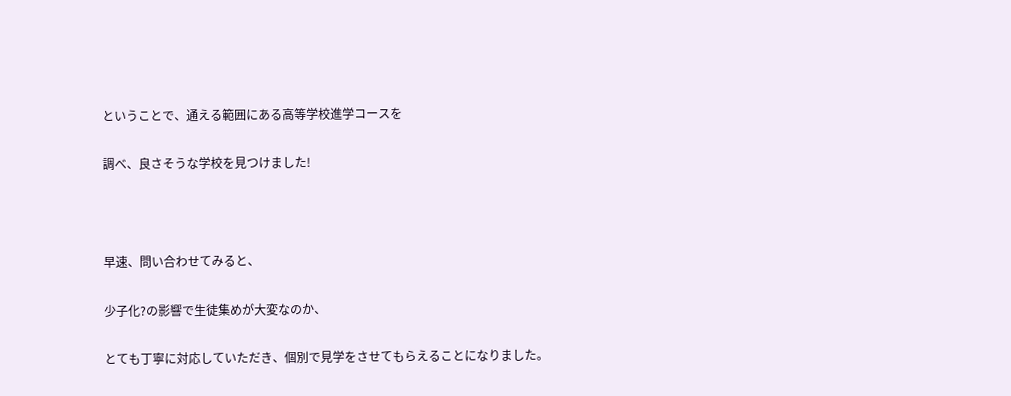ということで、通える範囲にある高等学校進学コースを

調べ、良さそうな学校を見つけました!



早速、問い合わせてみると、

少子化?の影響で生徒集めが大変なのか、

とても丁寧に対応していただき、個別で見学をさせてもらえることになりました。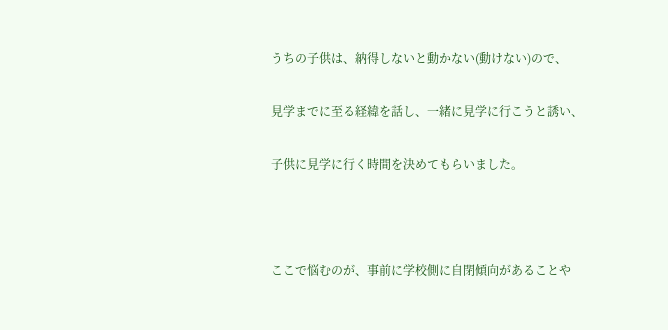うちの子供は、納得しないと動かない(動けない)ので、

見学までに至る経緯を話し、一緒に見学に行こうと誘い、

子供に見学に行く時間を決めてもらいました。



ここで悩むのが、事前に学校側に自閉傾向があることや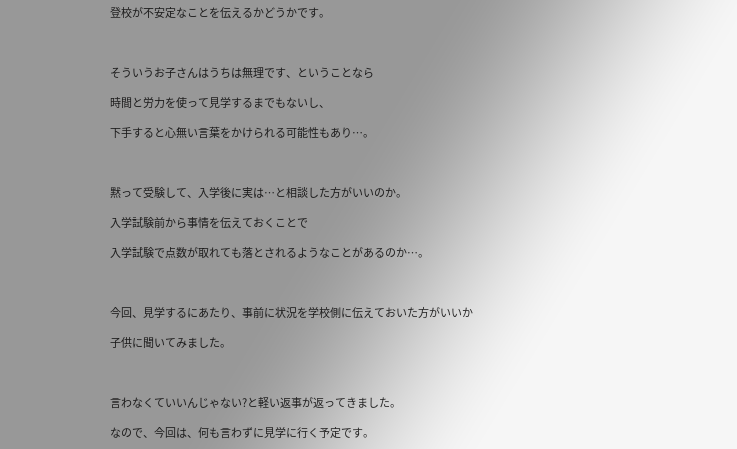登校が不安定なことを伝えるかどうかです。



そういうお子さんはうちは無理です、ということなら

時間と労力を使って見学するまでもないし、

下手すると心無い言葉をかけられる可能性もあり…。



黙って受験して、入学後に実は…と相談した方がいいのか。

入学試験前から事情を伝えておくことで

入学試験で点数が取れても落とされるようなことがあるのか…。



今回、見学するにあたり、事前に状況を学校側に伝えておいた方がいいか

子供に聞いてみました。



言わなくていいんじゃない?と軽い返事が返ってきました。

なので、今回は、何も言わずに見学に行く予定です。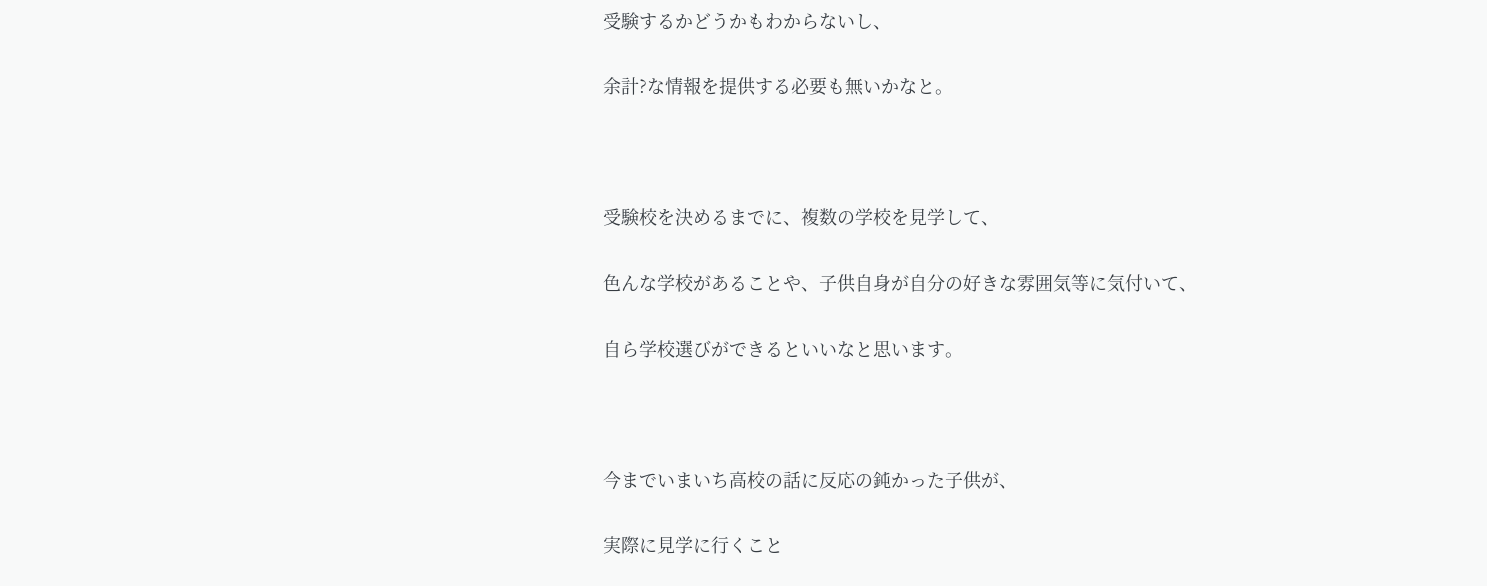受験するかどうかもわからないし、

余計?な情報を提供する必要も無いかなと。



受験校を決めるまでに、複数の学校を見学して、

色んな学校があることや、子供自身が自分の好きな雰囲気等に気付いて、

自ら学校選びができるといいなと思います。



今までいまいち高校の話に反応の鈍かった子供が、

実際に見学に行くこと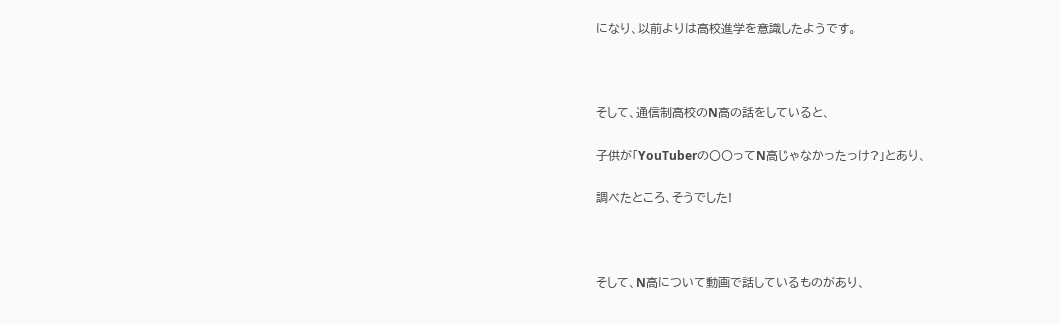になり、以前よりは高校進学を意識したようです。



そして、通信制高校のN高の話をしていると、

子供が「YouTuberの〇〇ってN高じゃなかったっけ?」とあり、

調べたところ、そうでした!



そして、N高について動画で話しているものがあり、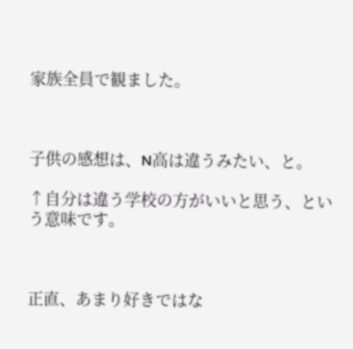家族全員で観ました。



子供の感想は、N高は違うみたい、と。

↑自分は違う学校の方がいいと思う、という意味です。



正直、あまり好きではな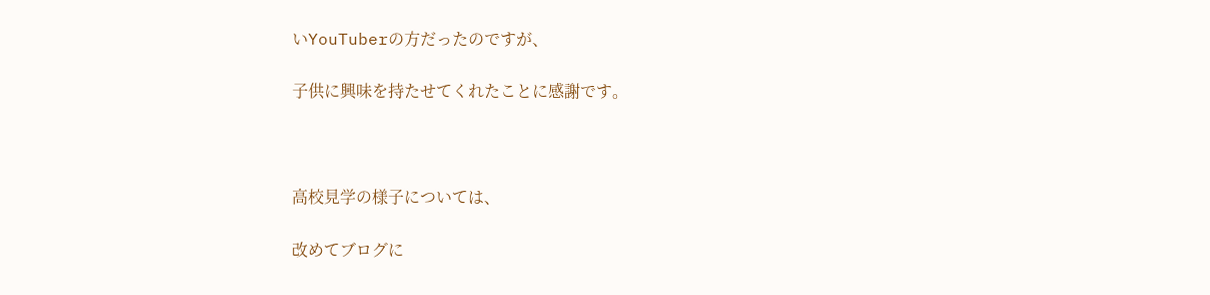いYouTuberの方だったのですが、

子供に興味を持たせてくれたことに感謝です。



高校見学の様子については、

改めてブログに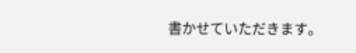書かせていただきます。